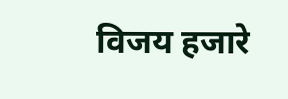विजय हजारे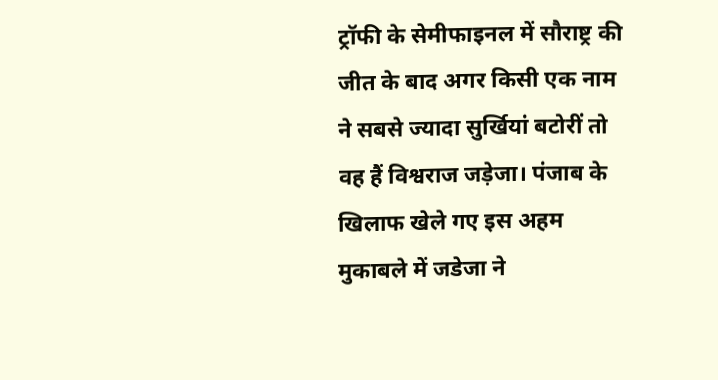ट्रॉफी के सेमीफाइनल में सौराष्ट्र की जीत के बाद अगर किसी एक नाम ने सबसे ज्यादा सुर्खियां बटोरीं तो वह हैं विश्वराज जड़ेजा। पंजाब के खिलाफ खेले गए इस अहम मुकाबले में जडेजा ने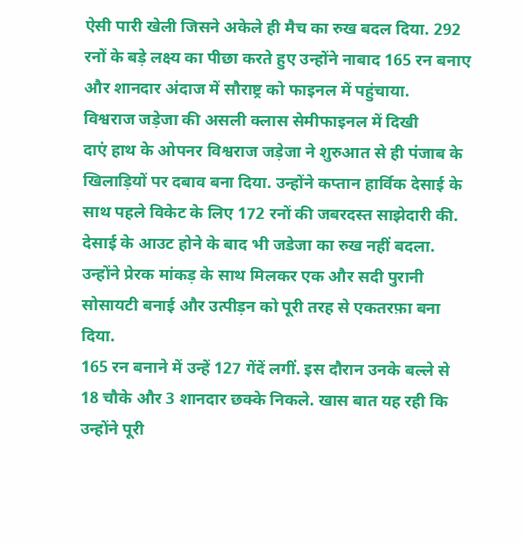ऐसी पारी खेली जिसने अकेले ही मैच का रुख बदल दिया. 292 रनों के बड़े लक्ष्य का पीछा करते हुए उन्होंने नाबाद 165 रन बनाए और शानदार अंदाज में सौराष्ट्र को फाइनल में पहुंचाया.
विश्वराज जड़ेजा की असली क्लास सेमीफाइनल में दिखी
दाएं हाथ के ओपनर विश्वराज जड़ेजा ने शुरुआत से ही पंजाब के खिलाड़ियों पर दबाव बना दिया. उन्होंने कप्तान हार्विक देसाई के साथ पहले विकेट के लिए 172 रनों की जबरदस्त साझेदारी की. देसाई के आउट होने के बाद भी जडेजा का रुख नहीं बदला. उन्होंने प्रेरक मांकड़ के साथ मिलकर एक और सदी पुरानी सोसायटी बनाई और उत्पीड़न को पूरी तरह से एकतरफ़ा बना दिया.
165 रन बनाने में उन्हें 127 गेंदें लगीं. इस दौरान उनके बल्ले से 18 चौके और 3 शानदार छक्के निकले. खास बात यह रही कि उन्होंने पूरी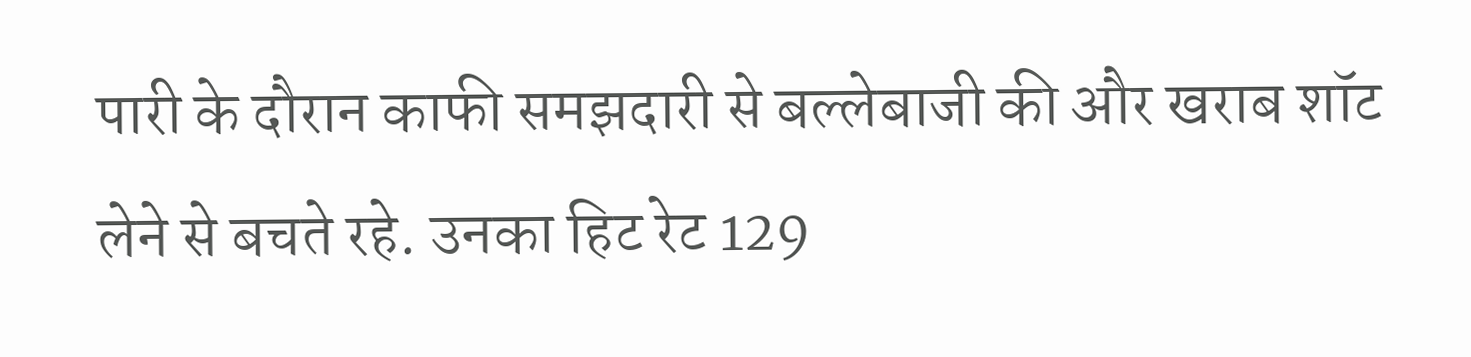पारी के दौरान काफी समझदारी से बल्लेबाजी की और खराब शॉट लेने से बचते रहे. उनका हिट रेट 129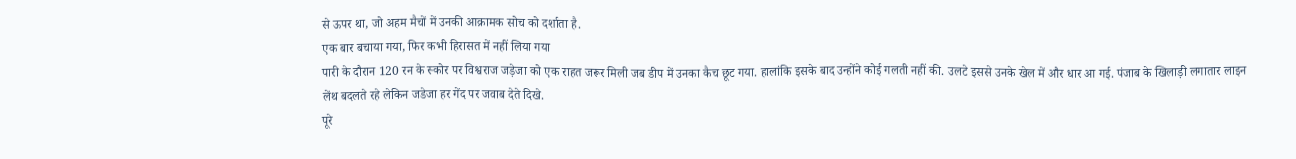से ऊपर था, जो अहम मैचों में उनकी आक्रामक सोच को दर्शाता है.
एक बार बचाया गया, फिर कभी हिरासत में नहीं लिया गया
पारी के दौरान 120 रन के स्कोर पर विश्वराज जड़ेजा को एक राहत जरूर मिली जब डीप में उनका कैच छूट गया. हालांकि इसके बाद उन्होंने कोई गलती नहीं की. उलटे इससे उनके खेल में और धार आ गई. पंजाब के खिलाड़ी लगातार लाइन लेंथ बदलते रहे लेकिन जडेजा हर गेंद पर जवाब देते दिखे.
पूरे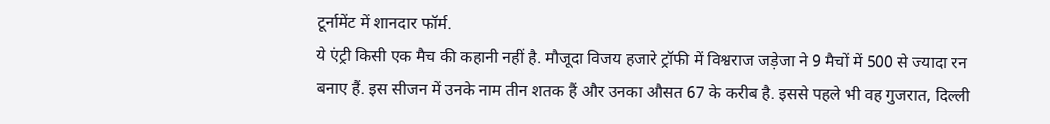टूर्नामेंट में शानदार फॉर्म.
ये एंट्री किसी एक मैच की कहानी नहीं है. मौजूदा विजय हजारे ट्रॉफी में विश्वराज जड़ेजा ने 9 मैचों में 500 से ज्यादा रन बनाए हैं. इस सीजन में उनके नाम तीन शतक हैं और उनका औसत 67 के करीब है. इससे पहले भी वह गुजरात, दिल्ली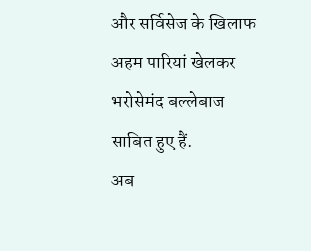और सर्विसेज के खिलाफ अहम पारियां खेलकर भरोसेमंद बल्लेबाज साबित हुए हैं.
अब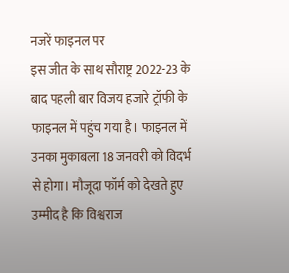नजरें फाइनल पर
इस जीत के साथ सौराष्ट्र 2022-23 के बाद पहली बार विजय हजारे ट्रॉफी के फाइनल में पहुंच गया है। फाइनल में उनका मुकाबला 18 जनवरी को विदर्भ से होगा। मौजूदा फॉर्म को देखते हुए उम्मीद है कि विश्वराज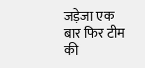जड़ेजा एक बार फिर टीम की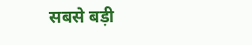सबसे बड़ी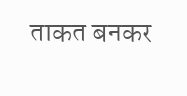ताकत बनकर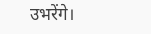उभरेंगे।